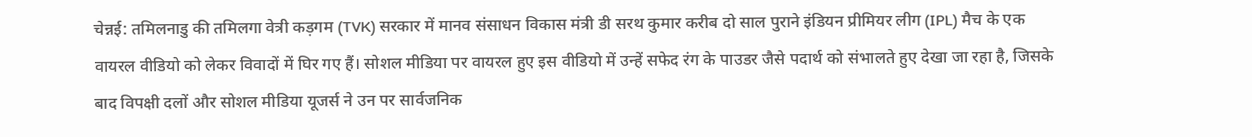चेन्नई: तमिलनाडु की तमिलगा वेत्री कड़गम (TVK) सरकार में मानव संसाधन विकास मंत्री डी सरथ कुमार करीब दो साल पुराने इंडियन प्रीमियर लीग (IPL) मैच के एक वायरल वीडियो को लेकर विवादों में घिर गए हैं। सोशल मीडिया पर वायरल हुए इस वीडियो में उन्हें सफेद रंग के पाउडर जैसे पदार्थ को संभालते हुए देखा जा रहा है, जिसके बाद विपक्षी दलों और सोशल मीडिया यूजर्स ने उन पर सार्वजनिक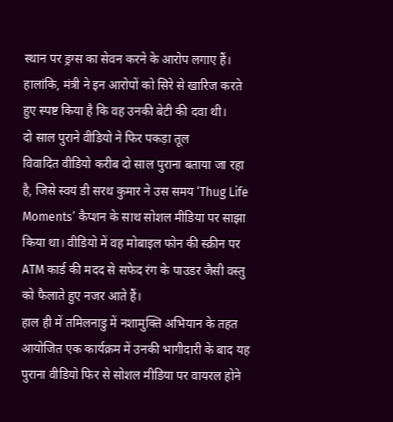स्थान पर ड्रग्स का सेवन करने के आरोप लगाए हैं। हालांकि, मंत्री ने इन आरोपों को सिरे से खारिज करते हुए स्पष्ट किया है कि वह उनकी बेटी की दवा थी।
दो साल पुराने वीडियो ने फिर पकड़ा तूल
विवादित वीडियो करीब दो साल पुराना बताया जा रहा है, जिसे स्वयं डी सरथ कुमार ने उस समय ‘Thug Life Moments’ कैप्शन के साथ सोशल मीडिया पर साझा किया था। वीडियो में वह मोबाइल फोन की स्क्रीन पर ATM कार्ड की मदद से सफेद रंग के पाउडर जैसी वस्तु को फैलाते हुए नजर आते हैं।
हाल ही में तमिलनाडु में नशामुक्ति अभियान के तहत आयोजित एक कार्यक्रम में उनकी भागीदारी के बाद यह पुराना वीडियो फिर से सोशल मीडिया पर वायरल होने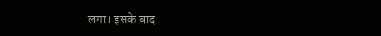लगा। इसके बाद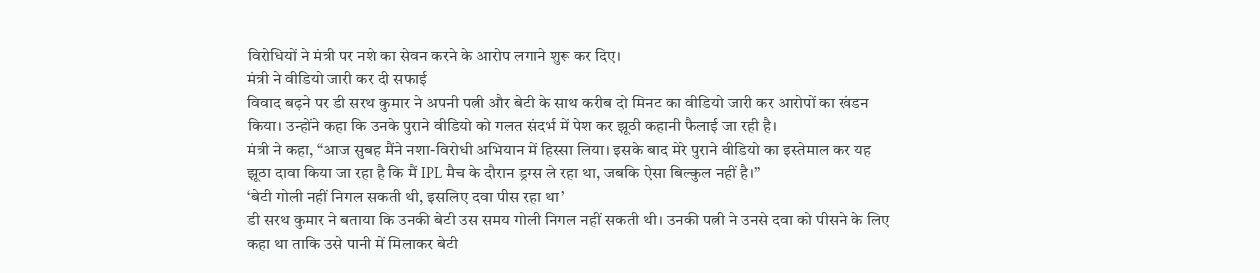विरोधियों ने मंत्री पर नशे का सेवन करने के आरोप लगाने शुरू कर दिए।
मंत्री ने वीडियो जारी कर दी सफाई
विवाद बढ़ने पर डी सरथ कुमार ने अपनी पत्नी और बेटी के साथ करीब दो मिनट का वीडियो जारी कर आरोपों का खंडन किया। उन्होंने कहा कि उनके पुराने वीडियो को गलत संदर्भ में पेश कर झूठी कहानी फैलाई जा रही है।
मंत्री ने कहा, “आज सुबह मैंने नशा-विरोधी अभियान में हिस्सा लिया। इसके बाद मेरे पुराने वीडियो का इस्तेमाल कर यह झूठा दावा किया जा रहा है कि मैं IPL मैच के दौरान ड्रग्स ले रहा था, जबकि ऐसा बिल्कुल नहीं है।”
‘बेटी गोली नहीं निगल सकती थी, इसलिए दवा पीस रहा था’
डी सरथ कुमार ने बताया कि उनकी बेटी उस समय गोली निगल नहीं सकती थी। उनकी पत्नी ने उनसे दवा को पीसने के लिए कहा था ताकि उसे पानी में मिलाकर बेटी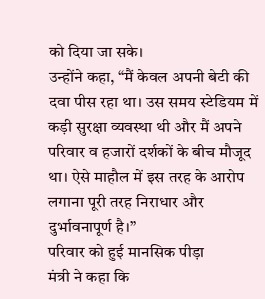को दिया जा सके।
उन्होंने कहा, “मैं केवल अपनी बेटी की दवा पीस रहा था। उस समय स्टेडियम में कड़ी सुरक्षा व्यवस्था थी और मैं अपने परिवार व हजारों दर्शकों के बीच मौजूद था। ऐसे माहौल में इस तरह के आरोप लगाना पूरी तरह निराधार और दुर्भावनापूर्ण है।”
परिवार को हुई मानसिक पीड़ा
मंत्री ने कहा कि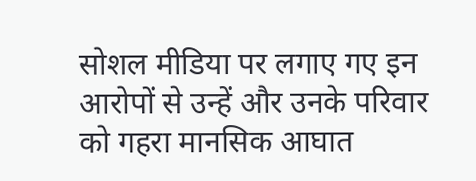सोशल मीडिया पर लगाए गए इन आरोपों से उन्हें और उनके परिवार को गहरा मानसिक आघात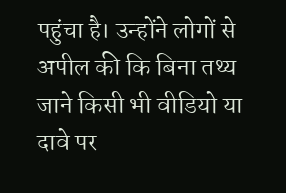पहुंचा है। उन्होंने लोगों से अपील की कि बिना तथ्य जाने किसी भी वीडियो या दावे पर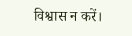विश्वास न करें।